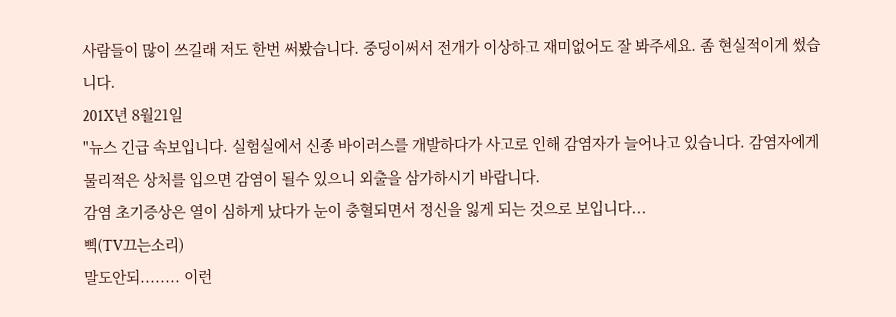사람들이 많이 쓰길래 저도 한번 써봤습니다. 중딩이써서 전개가 이상하고 재미없어도 잘 봐주세요. 좀 현실적이게 썼습니다.
201X년 8월21일
"뉴스 긴급 속보입니다. 실험실에서 신종 바이러스를 개발하다가 사고로 인해 감염자가 늘어나고 있습니다. 감염자에게 물리적은 상처를 입으면 감염이 될수 있으니 외출을 삼가하시기 바랍니다.
감염 초기증상은 열이 심하게 났다가 눈이 충혈되면서 정신을 잃게 되는 것으로 보입니다...
삑(TV끄는소리)
말도안되........ 이런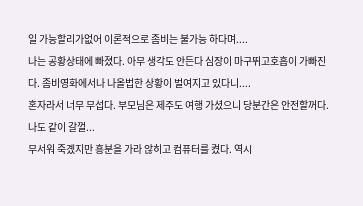일 가능할리가없어 이론적으로 좀비는 불가능 하다며....
나는 공황상태에 빠졌다. 아무 생각도 안든다 심장이 마구뛰고호흡이 가빠진다. 좀비영화에서나 나올법한 상황이 벌여지고 있다니....
혼자라서 너무 무섭다. 부모님은 제주도 여행 가셨으니 당분간은 안전할꺼다. 나도 같이 갈껄...
무서워 죽곘지만 흥분을 가라 않히고 컴퓨터를 켰다. 역시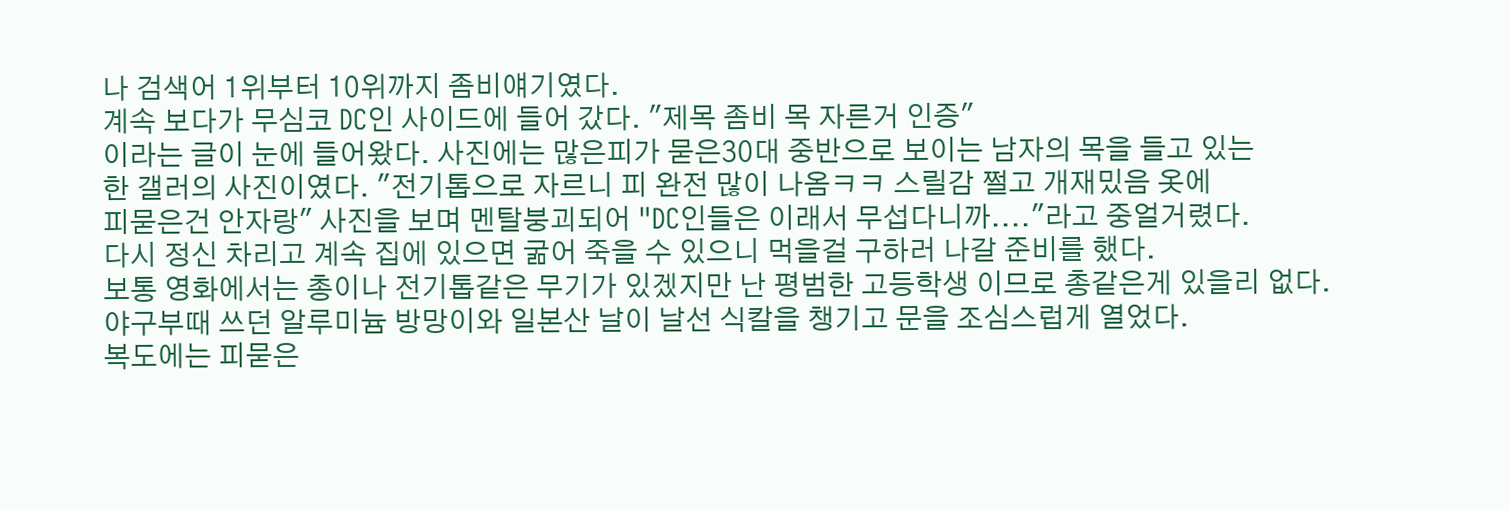나 검색어 1위부터 10위까지 좀비얘기였다.
계속 보다가 무심코 DC인 사이드에 들어 갔다. "제목 좀비 목 자른거 인증"
이라는 글이 눈에 들어왔다. 사진에는 많은피가 묻은30대 중반으로 보이는 남자의 목을 들고 있는
한 갤러의 사진이였다. "전기톱으로 자르니 피 완전 많이 나옴ㅋㅋ 스릴감 쩔고 개재밌음 옷에
피묻은건 안자랑" 사진을 보며 멘탈붕괴되어 "DC인들은 이래서 무섭다니까...."라고 중얼거렸다.
다시 정신 차리고 계속 집에 있으면 굶어 죽을 수 있으니 먹을걸 구하러 나갈 준비를 했다.
보통 영화에서는 총이나 전기톱같은 무기가 있겠지만 난 평범한 고등학생 이므로 총같은게 있을리 없다.
야구부때 쓰던 알루미늄 방망이와 일본산 날이 날선 식칼을 챙기고 문을 조심스럽게 열었다.
복도에는 피묻은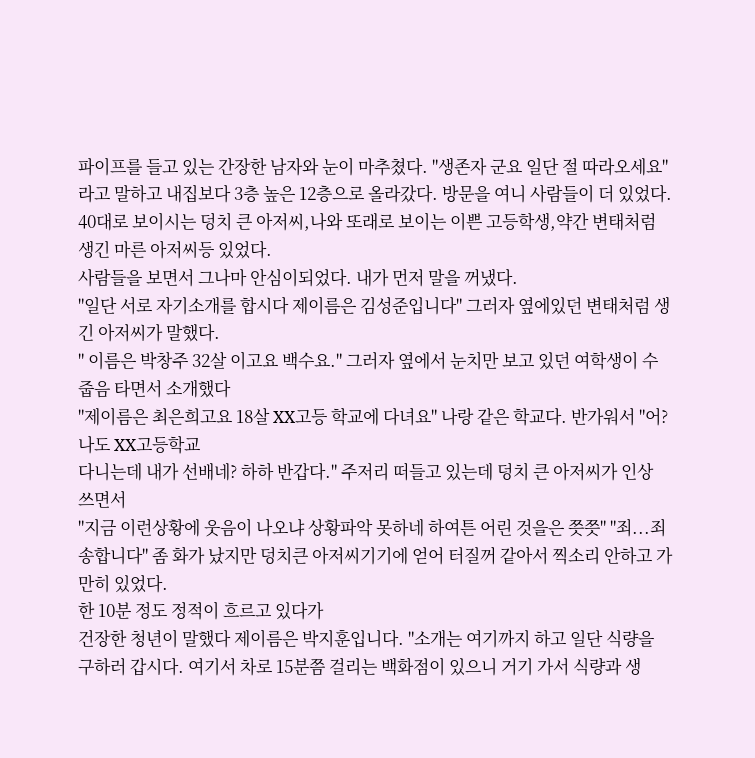파이프를 들고 있는 간장한 남자와 눈이 마추쳤다. "생존자 군요 일단 절 따라오세요"
라고 말하고 내집보다 3층 높은 12층으로 올라갔다. 방문을 여니 사람들이 더 있었다. 40대로 보이시는 덩치 큰 아저씨,나와 또래로 보이는 이쁜 고등학생,약간 변태처럼 생긴 마른 아저씨등 있었다.
사람들을 보면서 그나마 안심이되었다. 내가 먼저 말을 꺼냈다.
"일단 서로 자기소개를 합시다 제이름은 김성준입니다" 그러자 옆에있던 변태처럼 생긴 아저씨가 말했다.
" 이름은 박창주 32살 이고요 백수요." 그러자 옆에서 눈치만 보고 있던 여학생이 수줍음 타면서 소개했다
"제이름은 최은희고요 18살 XX고등 학교에 다녀요" 나랑 같은 학교다. 반가워서 "어? 나도 XX고등학교
다니는데 내가 선배네? 하하 반갑다." 주저리 떠들고 있는데 덩치 큰 아저씨가 인상 쓰면서
"지금 이런상황에 웃음이 나오냐 상황파악 못하네 하여튼 어린 것을은 쯧쯧" "죄...죄송합니다" 좀 화가 났지만 덩치큰 아저씨기기에 얻어 터질꺼 같아서 찍소리 안하고 가만히 있었다.
한 10분 정도 정적이 흐르고 있다가
건장한 청년이 말했다 제이름은 박지훈입니다. "소개는 여기까지 하고 일단 식량을 구하러 갑시다. 여기서 차로 15분쯤 걸리는 백화점이 있으니 거기 가서 식량과 생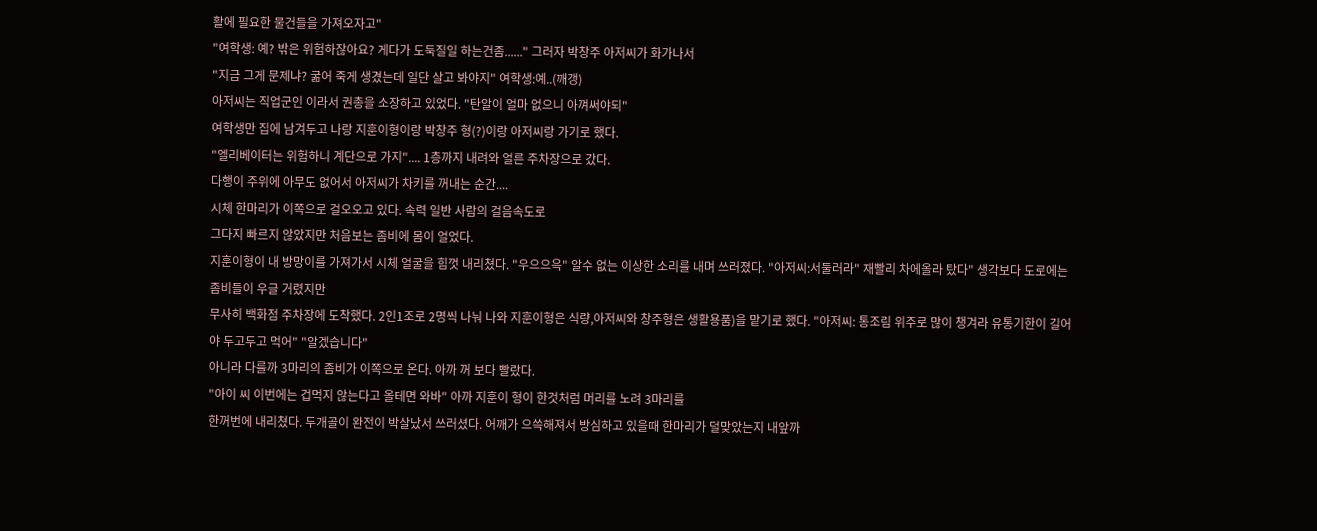활에 필요한 물건들을 가져오자고"
"여학생: 예? 밖은 위험하잖아요? 게다가 도둑질일 하는건좀......" 그러자 박창주 아저씨가 화가나서
"지금 그게 문제냐? 굶어 죽게 생겼는데 일단 살고 봐야지" 여학생:예..(깨갱)
아저씨는 직업군인 이라서 권총을 소장하고 있었다. "탄알이 얼마 없으니 아껴써야되"
여학생만 집에 남겨두고 나랑 지훈이형이랑 박창주 형(?)이랑 아저씨랑 가기로 했다.
"엘리베이터는 위험하니 계단으로 가지".... 1층까지 내려와 얼른 주차장으로 갔다.
다행이 주위에 아무도 없어서 아저씨가 차키를 꺼내는 순간....
시체 한마리가 이쪽으로 걸오오고 있다. 속력 일반 사람의 걸음속도로
그다지 빠르지 않았지만 처음보는 좀비에 몸이 얼었다.
지훈이형이 내 방망이를 가져가서 시체 얼굴을 힘껏 내리쳤다. "우으으윽" 알수 없는 이상한 소리를 내며 쓰러졌다. "아저씨:서둘러라" 재빨리 차에올라 탔다" 생각보다 도로에는 좀비들이 우글 거렸지만
무사히 백화점 주차장에 도착했다. 2인1조로 2명씩 나눠 나와 지훈이형은 식량,아저씨와 창주형은 생활용품)을 맡기로 했다. "아저씨: 통조림 위주로 많이 챙겨라 유통기한이 길어야 두고두고 먹어" "알겠습니다"
아니라 다를까 3마리의 좀비가 이쪽으로 온다. 아까 꺼 보다 빨랐다.
"아이 씨 이번에는 겁먹지 않는다고 올테면 와바" 아까 지훈이 형이 한것처럼 머리를 노려 3마리를
한꺼번에 내리쳤다. 두개골이 완전이 박살났서 쓰러셨다. 어깨가 으쓱해져서 방심하고 있을때 한마리가 덜맞았는지 내앞까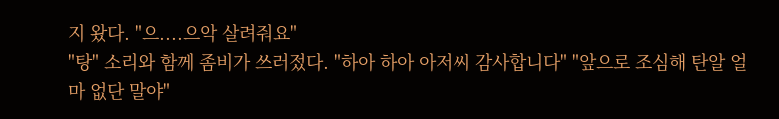지 왔다. "으....으악 살려줘요"
"탕" 소리와 함께 좀비가 쓰러젔다. "하아 하아 아저씨 감사합니다" "앞으로 조심해 탄알 얼마 없단 말야"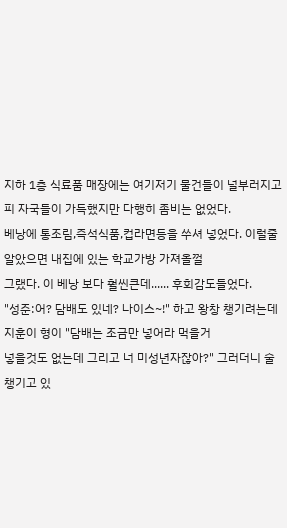지하 1층 식료품 매장에는 여기저기 물건들이 널부러지고 피 자국들이 가득했지만 다행히 좀비는 없었다.
베낭에 통조림,즉석식품,컵라면등을 쑤셔 넣었다. 이럴줄 알았으면 내집에 있는 학교가방 가져올껄
그랬다. 이 베낭 보다 훨씬큰데...... 후회감도들었다.
"성준:어? 담배도 있네? 나이스~!" 하고 왕창 챙기려는데 지훈이 형이 "담배는 조금만 넣어라 먹을거
넣을것도 없는데 그리고 너 미성년자잖아?" 그러더니 술챙기고 있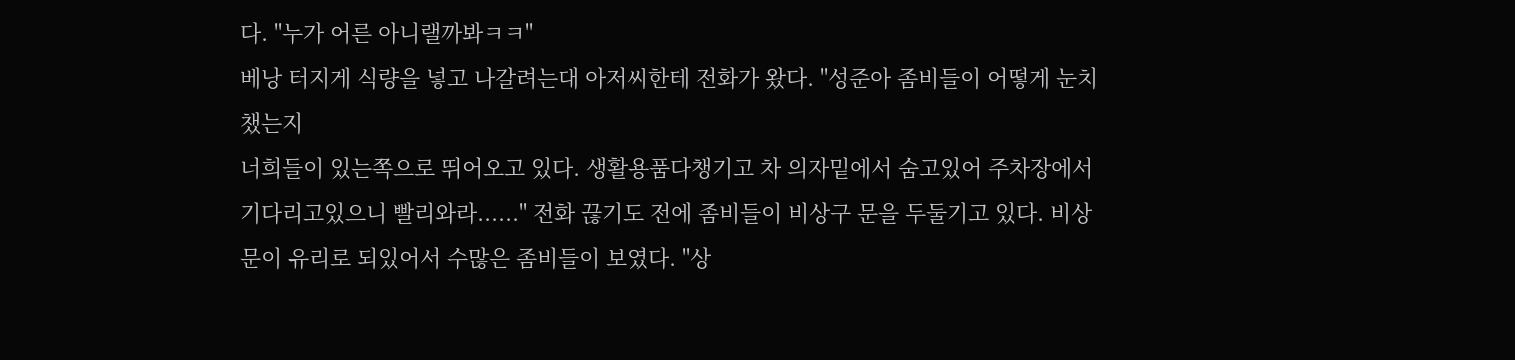다. "누가 어른 아니랠까봐ㅋㅋ"
베낭 터지게 식량을 넣고 나갈려는대 아저씨한테 전화가 왔다. "성준아 좀비들이 어떻게 눈치 챘는지
너희들이 있는쪽으로 뛰어오고 있다. 생활용품다챙기고 차 의자밑에서 숨고있어 주차장에서 기다리고있으니 빨리와라......" 전화 끊기도 전에 좀비들이 비상구 문을 두둘기고 있다. 비상문이 유리로 되있어서 수많은 좀비들이 보였다. "상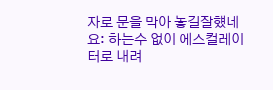자로 문을 막아 놓길잘헀네요: 하는수 없이 에스컬레이터로 내려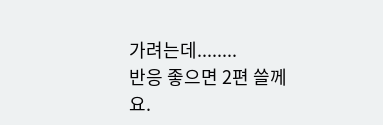가려는데........
반응 좋으면 2편 쓸께요.